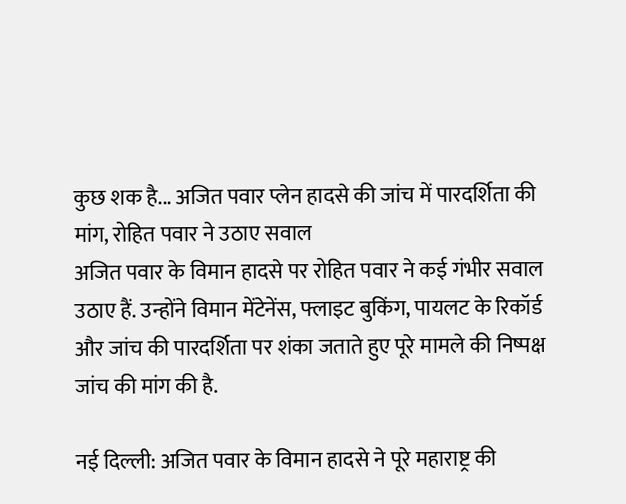कुछ शक है... अजित पवार प्लेन हादसे की जांच में पारदर्शिता की मांग, रोहित पवार ने उठाए सवाल
अजित पवार के विमान हादसे पर रोहित पवार ने कई गंभीर सवाल उठाए हैं. उन्होंने विमान मेंटेनेंस, फ्लाइट बुकिंग, पायलट के रिकॉर्ड और जांच की पारदर्शिता पर शंका जताते हुए पूरे मामले की निष्पक्ष जांच की मांग की है.

नई दिल्ली: अजित पवार के विमान हादसे ने पूरे महाराष्ट्र की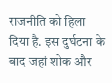राजनीति को हिला दिया है. इस दुर्घटना के बाद जहां शोक और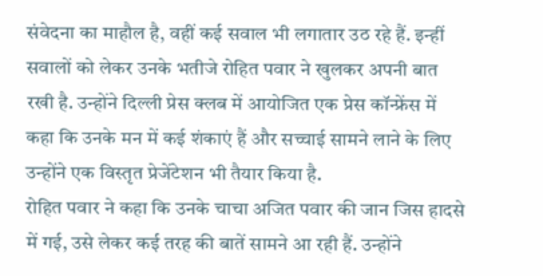संवेदना का माहौल है, वहीं कई सवाल भी लगातार उठ रहे हैं. इन्हीं सवालों को लेकर उनके भतीजे रोहित पवार ने खुलकर अपनी बात रखी है. उन्होंने दिल्ली प्रेस क्लब में आयोजित एक प्रेस कॉन्फ्रेंस में कहा कि उनके मन में कई शंकाएं हैं और सच्चाई सामने लाने के लिए उन्होंने एक विस्तृत प्रेजेंटेशन भी तैयार किया है.
रोहित पवार ने कहा कि उनके चाचा अजित पवार की जान जिस हादसे में गई, उसे लेकर कई तरह की बातें सामने आ रही हैं. उन्होंने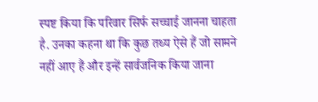स्पष्ट किया कि परिवार सिर्फ सच्चाई जानना चाहता है. उनका कहना था कि कुछ तथ्य ऐसे हैं जो सामने नहीं आए हैं और इन्हें सार्वजनिक किया जाना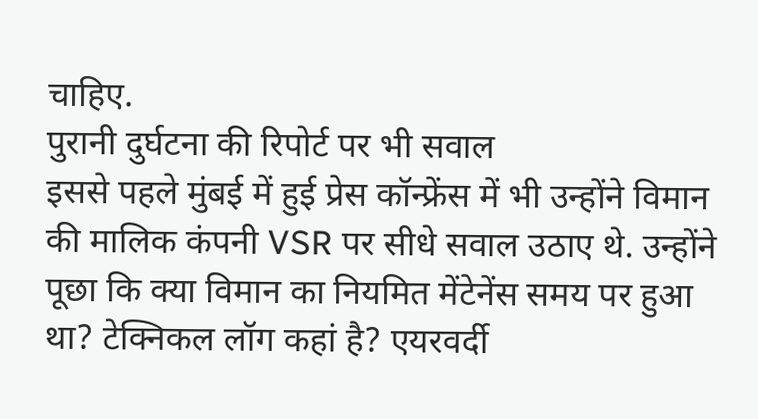चाहिए.
पुरानी दुर्घटना की रिपोर्ट पर भी सवाल
इससे पहले मुंबई में हुई प्रेस कॉन्फ्रेंस में भी उन्होंने विमान की मालिक कंपनी VSR पर सीधे सवाल उठाए थे. उन्होंने पूछा कि क्या विमान का नियमित मेंटेनेंस समय पर हुआ था? टेक्निकल लॉग कहां है? एयरवर्दी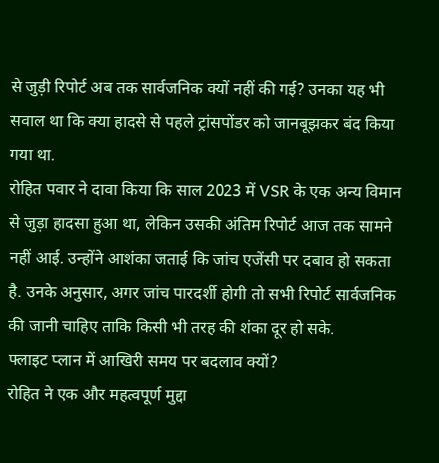से जुड़ी रिपोर्ट अब तक सार्वजनिक क्यों नहीं की गई? उनका यह भी सवाल था कि क्या हादसे से पहले ट्रांसपोंडर को जानबूझकर बंद किया गया था.
रोहित पवार ने दावा किया कि साल 2023 में VSR के एक अन्य विमान से जुड़ा हादसा हुआ था, लेकिन उसकी अंतिम रिपोर्ट आज तक सामने नहीं आई. उन्होंने आशंका जताई कि जांच एजेंसी पर दबाव हो सकता है. उनके अनुसार, अगर जांच पारदर्शी होगी तो सभी रिपोर्ट सार्वजनिक की जानी चाहिए ताकि किसी भी तरह की शंका दूर हो सके.
फ्लाइट प्लान में आखिरी समय पर बदलाव क्यों?
रोहित ने एक और महत्वपूर्ण मुद्दा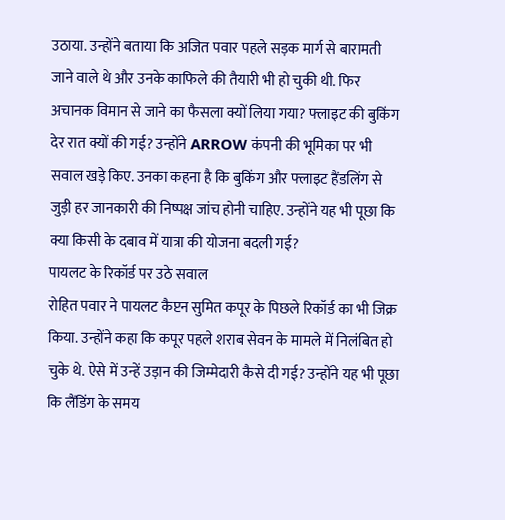उठाया. उन्होंने बताया कि अजित पवार पहले सड़क मार्ग से बारामती जाने वाले थे और उनके काफिले की तैयारी भी हो चुकी थी. फिर अचानक विमान से जाने का फैसला क्यों लिया गया? फ्लाइट की बुकिंग देर रात क्यों की गई? उन्होंने ARROW कंपनी की भूमिका पर भी सवाल खड़े किए. उनका कहना है कि बुकिंग और फ्लाइट हैंडलिंग से जुड़ी हर जानकारी की निष्पक्ष जांच होनी चाहिए. उन्होंने यह भी पूछा कि क्या किसी के दबाव में यात्रा की योजना बदली गई?
पायलट के रिकॉर्ड पर उठे सवाल
रोहित पवार ने पायलट कैप्टन सुमित कपूर के पिछले रिकॉर्ड का भी जिक्र किया. उन्होंने कहा कि कपूर पहले शराब सेवन के मामले में निलंबित हो चुके थे. ऐसे में उन्हें उड़ान की जिम्मेदारी कैसे दी गई? उन्होंने यह भी पूछा कि लैंडिंग के समय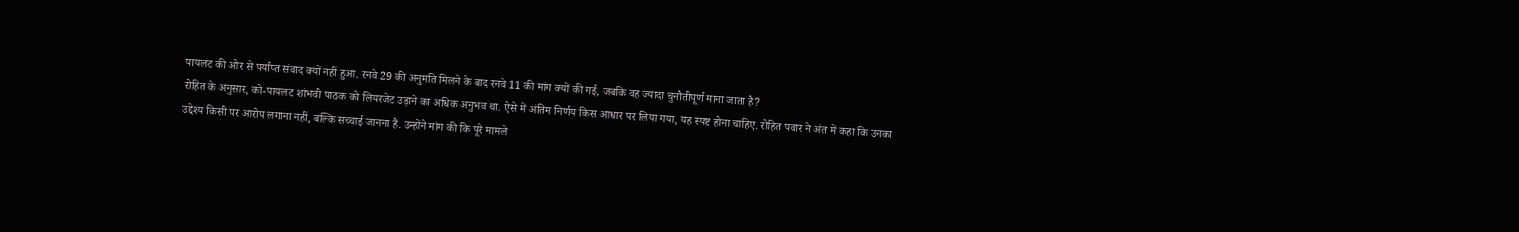पायलट की ओर से पर्याप्त संवाद क्यों नहीं हुआ. रनवे 29 की अनुमति मिलने के बाद रनवे 11 की मांग क्यों की गई, जबकि वह ज्यादा चुनौतीपूर्ण माना जाता है?
रोहित के अनुसार, को-पायलट शांभवी पाठक को लियरजेट उड़ाने का अधिक अनुभव था. ऐसे में अंतिम निर्णय किस आधार पर लिया गया, यह स्पष्ट होना चाहिए. रोहित पवार ने अंत में कहा कि उनका उद्देश्य किसी पर आरोप लगाना नहीं, बल्कि सच्चाई जानना है. उन्होंने मांग की कि पूरे मामले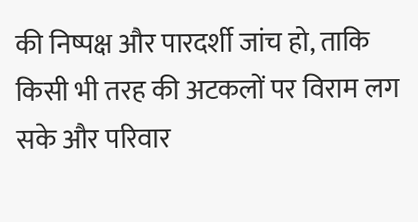की निष्पक्ष और पारदर्शी जांच हो, ताकि किसी भी तरह की अटकलों पर विराम लग सके और परिवार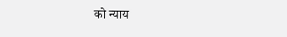को न्याय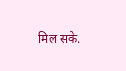मिल सके.